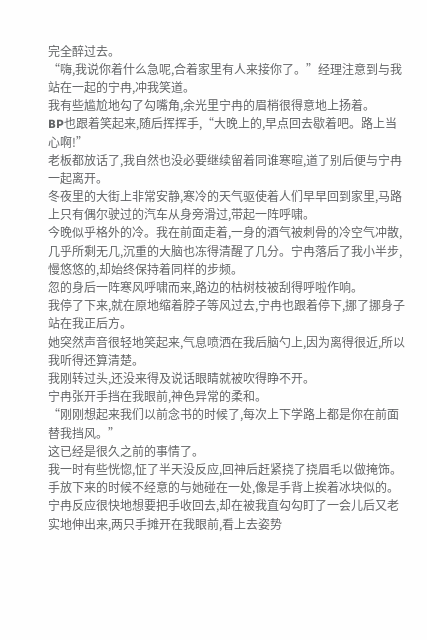完全醉过去。
“嗨,我说你着什么急呢,合着家里有人来接你了。”经理注意到与我站在一起的宁冉,冲我笑道。
我有些尴尬地勾了勾嘴角,余光里宁冉的眉梢很得意地上扬着。
BP也跟着笑起来,随后挥挥手,“大晚上的,早点回去歇着吧。路上当心啊!”
老板都放话了,我自然也没必要继续留着同谁寒暄,道了别后便与宁冉一起离开。
冬夜里的大街上非常安静,寒冷的天气驱使着人们早早回到家里,马路上只有偶尔驶过的汽车从身旁滑过,带起一阵呼啸。
今晚似乎格外的冷。我在前面走着,一身的酒气被刺骨的冷空气冲散,几乎所剩无几,沉重的大脑也冻得清醒了几分。宁冉落后了我小半步,慢悠悠的,却始终保持着同样的步频。
忽的身后一阵寒风呼啸而来,路边的枯树枝被刮得呼啦作响。
我停了下来,就在原地缩着脖子等风过去,宁冉也跟着停下,挪了挪身子站在我正后方。
她突然声音很轻地笑起来,气息喷洒在我后脑勺上,因为离得很近,所以我听得还算清楚。
我刚转过头,还没来得及说话眼睛就被吹得睁不开。
宁冉张开手挡在我眼前,神色异常的柔和。
“刚刚想起来我们以前念书的时候了,每次上下学路上都是你在前面替我挡风。”
这已经是很久之前的事情了。
我一时有些恍惚,怔了半天没反应,回神后赶紧挠了挠眉毛以做掩饰。
手放下来的时候不经意的与她碰在一处,像是手背上挨着冰块似的。
宁冉反应很快地想要把手收回去,却在被我直勾勾盯了一会儿后又老实地伸出来,两只手摊开在我眼前,看上去姿势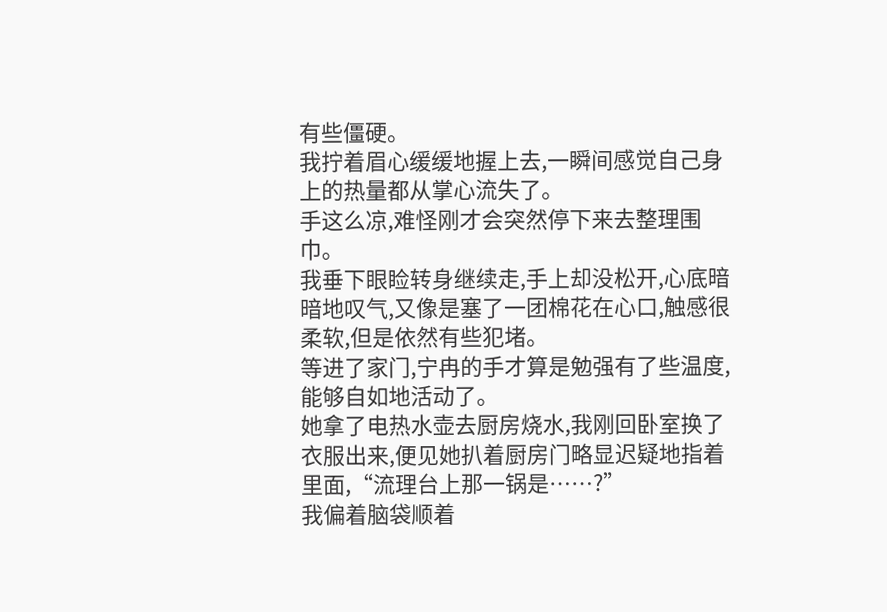有些僵硬。
我拧着眉心缓缓地握上去,一瞬间感觉自己身上的热量都从掌心流失了。
手这么凉,难怪刚才会突然停下来去整理围巾。
我垂下眼睑转身继续走,手上却没松开,心底暗暗地叹气,又像是塞了一团棉花在心口,触感很柔软,但是依然有些犯堵。
等进了家门,宁冉的手才算是勉强有了些温度,能够自如地活动了。
她拿了电热水壶去厨房烧水,我刚回卧室换了衣服出来,便见她扒着厨房门略显迟疑地指着里面,“流理台上那一锅是……?”
我偏着脑袋顺着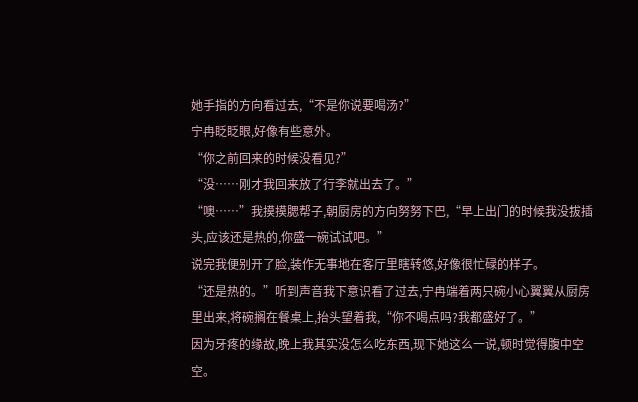她手指的方向看过去,“不是你说要喝汤?”
宁冉眨眨眼,好像有些意外。
“你之前回来的时候没看见?”
“没……刚才我回来放了行李就出去了。”
“噢……”我摸摸腮帮子,朝厨房的方向努努下巴,“早上出门的时候我没拔插头,应该还是热的,你盛一碗试试吧。”
说完我便别开了脸,装作无事地在客厅里瞎转悠,好像很忙碌的样子。
“还是热的。”听到声音我下意识看了过去,宁冉端着两只碗小心翼翼从厨房里出来,将碗搁在餐桌上,抬头望着我,“你不喝点吗?我都盛好了。”
因为牙疼的缘故,晚上我其实没怎么吃东西,现下她这么一说,顿时觉得腹中空空。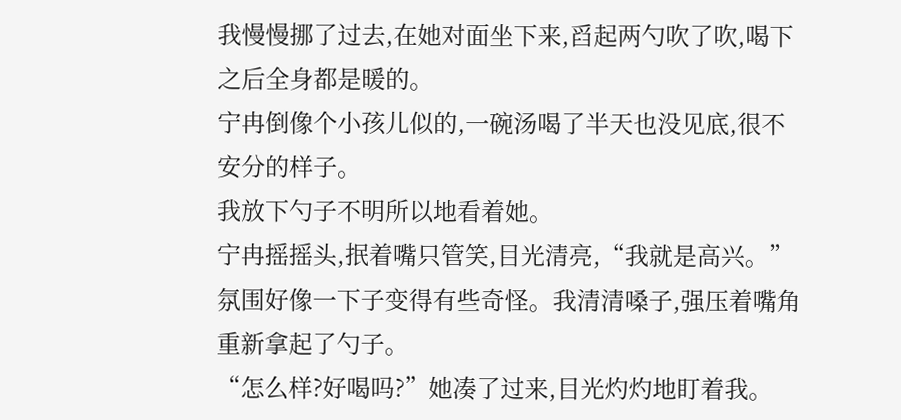我慢慢挪了过去,在她对面坐下来,舀起两勺吹了吹,喝下之后全身都是暖的。
宁冉倒像个小孩儿似的,一碗汤喝了半天也没见底,很不安分的样子。
我放下勺子不明所以地看着她。
宁冉摇摇头,抿着嘴只管笑,目光清亮,“我就是高兴。”
氛围好像一下子变得有些奇怪。我清清嗓子,强压着嘴角重新拿起了勺子。
“怎么样?好喝吗?”她凑了过来,目光灼灼地盯着我。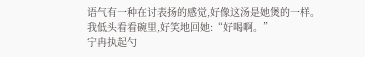语气有一种在讨表扬的感觉,好像这汤是她煲的一样。
我低头看看碗里,好笑地回她:“好喝啊。”
宁冉执起勺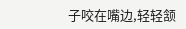子咬在嘴边,轻轻颔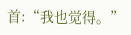首:“我也觉得。”